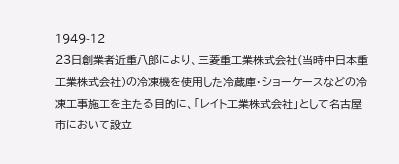1949-12
23日創業者近重八郎により、三菱重工業株式会社(当時中日本重工業株式会社)の冷凍機を使用した冷蔵庫・ショーケースなどの冷凍工事施工を主たる目的に、「レイト工業株式会社」として名古屋市において設立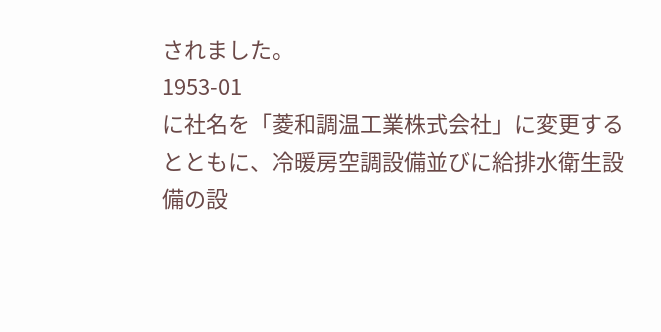されました。
1953-01
に社名を「菱和調温工業株式会社」に変更するとともに、冷暖房空調設備並びに給排水衛生設備の設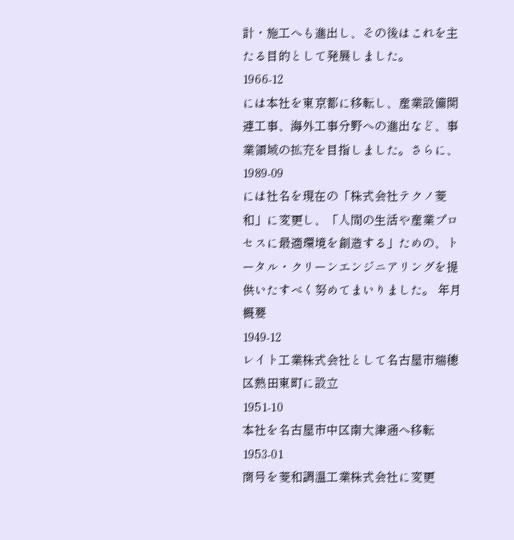計・施工へも進出し、その後はこれを主たる目的として発展しました。
1966-12
には本社を東京都に移転し、産業設備関連工事、海外工事分野への進出など、事業領域の拡充を目指しました。さらに、
1989-09
には社名を現在の「株式会社テクノ菱和」に変更し、「人間の生活や産業プロセスに最適環境を創造する」ための、トータル・クリーンエンジニアリングを提供いたすべく努めてまいりました。 年月概要
1949-12
レイト工業株式会社として名古屋市瑞穂区熱田東町に設立
1951-10
本社を名古屋市中区南大津通へ移転
1953-01
商号を菱和調温工業株式会社に変更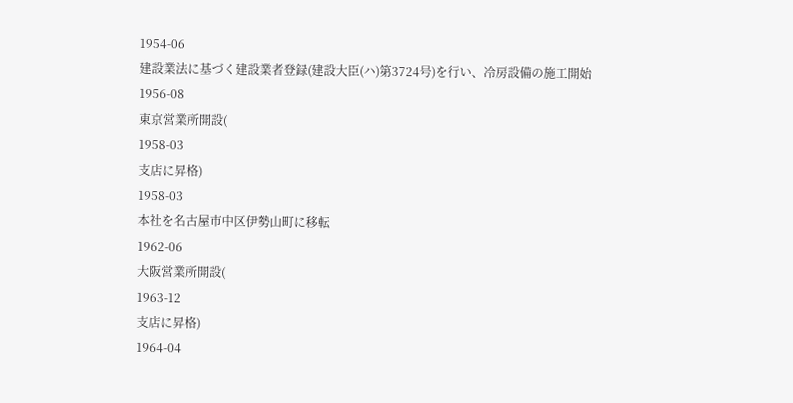1954-06
建設業法に基づく建設業者登録(建設大臣(ハ)第3724号)を行い、冷房設備の施工開始
1956-08
東京営業所開設(
1958-03
支店に昇格)
1958-03
本社を名古屋市中区伊勢山町に移転
1962-06
大阪営業所開設(
1963-12
支店に昇格)
1964-04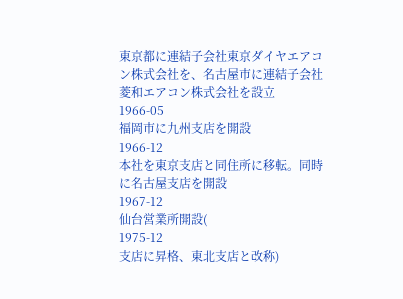東京都に連結子会社東京ダイヤエアコン株式会社を、名古屋市に連結子会社菱和エアコン株式会社を設立
1966-05
福岡市に九州支店を開設
1966-12
本社を東京支店と同住所に移転。同時に名古屋支店を開設
1967-12
仙台営業所開設(
1975-12
支店に昇格、東北支店と改称)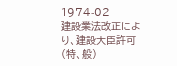1974-02
建設業法改正により、建設大臣許可(特、般)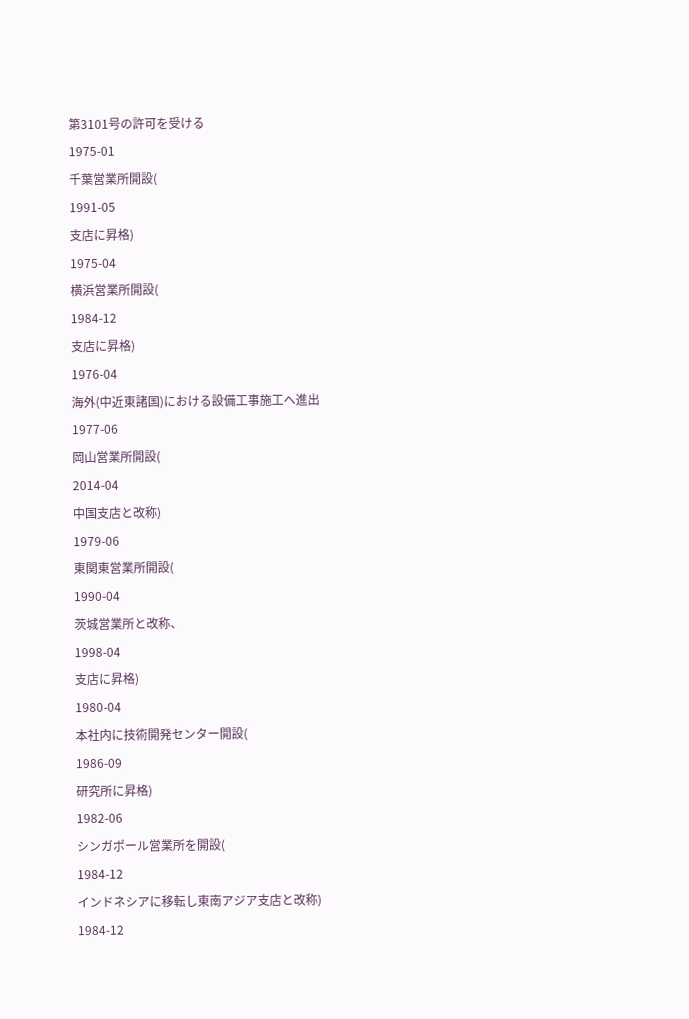第3101号の許可を受ける
1975-01
千葉営業所開設(
1991-05
支店に昇格)
1975-04
横浜営業所開設(
1984-12
支店に昇格)
1976-04
海外(中近東諸国)における設備工事施工へ進出
1977-06
岡山営業所開設(
2014-04
中国支店と改称)
1979-06
東関東営業所開設(
1990-04
茨城営業所と改称、
1998-04
支店に昇格)
1980-04
本社内に技術開発センター開設(
1986-09
研究所に昇格)
1982-06
シンガポール営業所を開設(
1984-12
インドネシアに移転し東南アジア支店と改称)
1984-12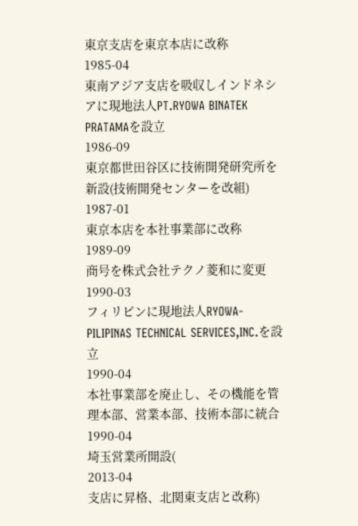東京支店を東京本店に改称
1985-04
東南アジア支店を吸収しインドネシアに現地法人PT.RYOWA BINATEK PRATAMAを設立
1986-09
東京都世田谷区に技術開発研究所を新設(技術開発センターを改組)
1987-01
東京本店を本社事業部に改称
1989-09
商号を株式会社テクノ菱和に変更
1990-03
フィリピンに現地法人RYOWA-PILIPINAS TECHNICAL SERVICES,INC.を設立
1990-04
本社事業部を廃止し、その機能を管理本部、営業本部、技術本部に統合
1990-04
埼玉営業所開設(
2013-04
支店に昇格、北関東支店と改称)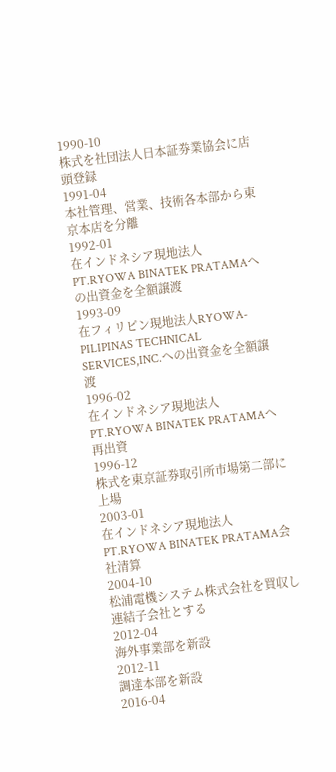1990-10
株式を社団法人日本証券業協会に店頭登録
1991-04
本社管理、営業、技術各本部から東京本店を分離
1992-01
在インドネシア現地法人PT.RYOWA BINATEK PRATAMAへの出資金を全額譲渡
1993-09
在フィリピン現地法人RYOWA-PILIPINAS TECHNICAL SERVICES,INC.への出資金を全額譲渡
1996-02
在インドネシア現地法人PT.RYOWA BINATEK PRATAMAへ再出資
1996-12
株式を東京証券取引所市場第二部に上場
2003-01
在インドネシア現地法人PT.RYOWA BINATEK PRATAMA会社清算
2004-10
松浦電機システム株式会社を買収し連結子会社とする
2012-04
海外事業部を新設
2012-11
調達本部を新設
2016-04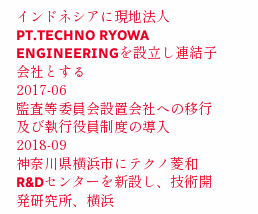インドネシアに現地法人PT.TECHNO RYOWA ENGINEERINGを設立し連結子会社とする
2017-06
監査等委員会設置会社への移行及び執行役員制度の導入
2018-09
神奈川県横浜市にテクノ菱和R&Dセンターを新設し、技術開発研究所、横浜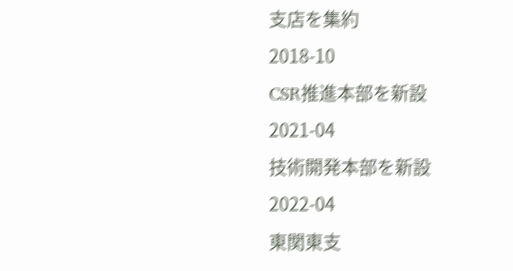支店を集約
2018-10
CSR推進本部を新設
2021-04
技術開発本部を新設
2022-04
東関東支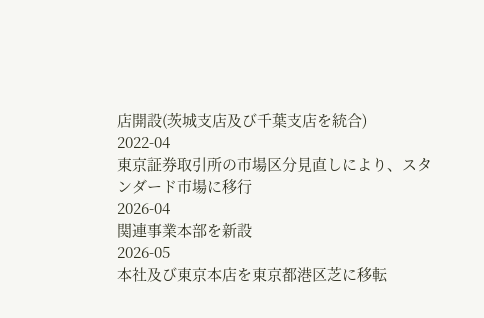店開設(茨城支店及び千葉支店を統合)
2022-04
東京証券取引所の市場区分見直しにより、スタンダード市場に移行
2026-04
関連事業本部を新設
2026-05
本社及び東京本店を東京都港区芝に移転